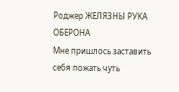Роджер ЖЕЛЯЗНЫ РУКА ОБЕРОНА
Мне пришлось заставить себя пожать чуть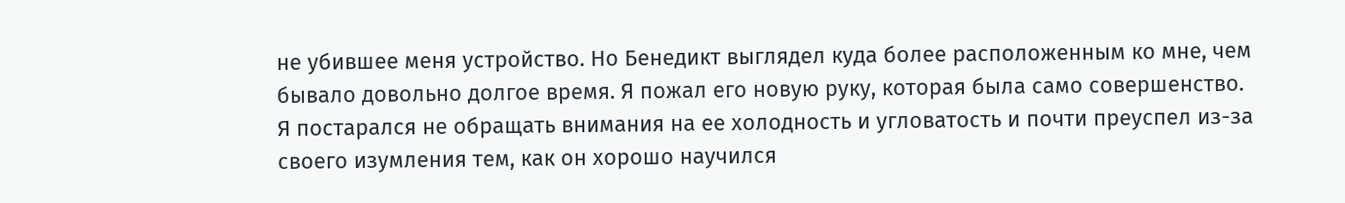не убившее меня устройство. Но Бенедикт выглядел куда более расположенным ко мне, чем бывало довольно долгое время. Я пожал его новую руку, которая была само совершенство.
Я постарался не обращать внимания на ее холодность и угловатость и почти преуспел из-за своего изумления тем, как он хорошо научился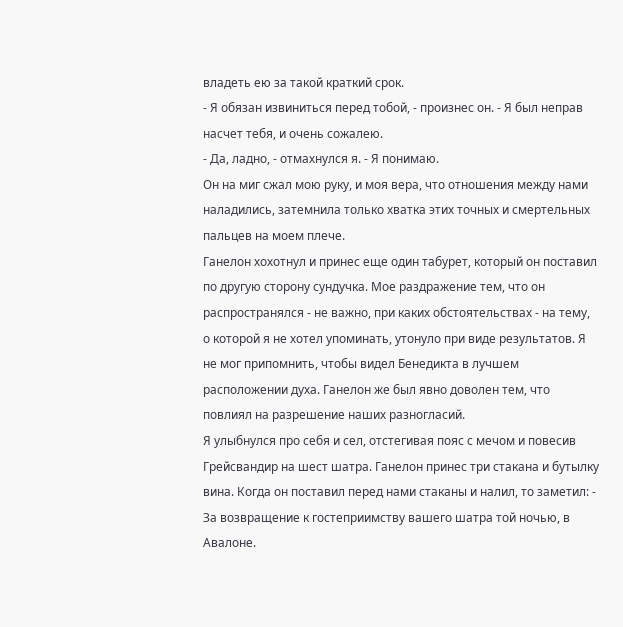владеть ею за такой краткий срок.
- Я обязан извиниться перед тобой, - произнес он. - Я был неправ насчет тебя, и очень сожалею.
- Да, ладно, - отмахнулся я. - Я понимаю.
Он на миг сжал мою руку, и моя вера, что отношения между нами наладились, затемнила только хватка этих точных и смертельных пальцев на моем плече.
Ганелон хохотнул и принес еще один табурет, который он поставил по другую сторону сундучка. Мое раздражение тем, что он распространялся - не важно, при каких обстоятельствах - на тему, о которой я не хотел упоминать, утонуло при виде результатов. Я не мог припомнить, чтобы видел Бенедикта в лучшем расположении духа. Ганелон же был явно доволен тем, что повлиял на разрешение наших разногласий.
Я улыбнулся про себя и сел, отстегивая пояс с мечом и повесив Грейсвандир на шест шатра. Ганелон принес три стакана и бутылку вина. Когда он поставил перед нами стаканы и налил, то заметил: - За возвращение к гостеприимству вашего шатра той ночью, в Авалоне.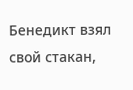Бенедикт взял свой стакан,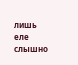лишь еле слышно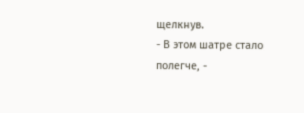щелкнув.
- В этом шатре стало полегче, -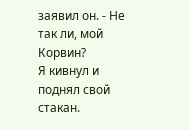заявил он. - Не так ли, мой Корвин?
Я кивнул и поднял свой стакан.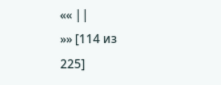«« ||
»» [114 из
225]